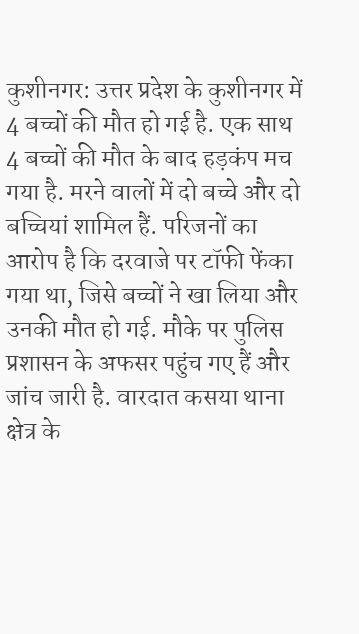कुशीनगर: उत्तर प्रदेश के कुशीनगर में 4 बच्चों की मौत हो गई है. एक साथ 4 बच्चों की मौत के बाद हड़कंप मच गया है. मरने वालों में दो बच्चे और दो बच्चियां शामिल हैं. परिजनों का आरोप है कि दरवाजे पर टॉफी फेंका गया था, जिसे बच्चों ने खा लिया और उनकी मौत हो गई. मौके पर पुलिस प्रशासन के अफसर पहुंच गए हैं और जांच जारी है. वारदात कसया थाना क्षेत्र के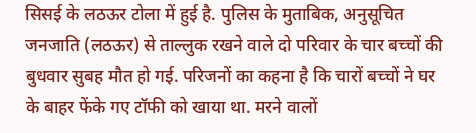सिसई के लठऊर टोला में हुई है. पुलिस के मुताबिक, अनुसूचित जनजाति (लठऊर) से ताल्लुक रखने वाले दो परिवार के चार बच्चों की बुधवार सुबह मौत हो गई. परिजनों का कहना है कि चारों बच्चों ने घर के बाहर फेंके गए टॉफी को खाया था. मरने वालों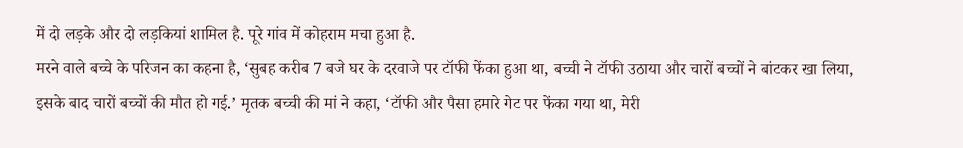में दो लड़के और दो लड़कियां शामिल है. पूरे गांव में कोहराम मचा हुआ है.
मरने वाले बच्चे के परिजन का कहना है, ‘सुबह करीब 7 बजे घर के दरवाजे पर टॉफी फेंका हुआ था, बच्ची ने टॉफी उठाया और चारों बच्चों ने बांटकर खा लिया, इसके बाद चारों बच्चों की मौत हो गई.’ मृतक बच्ची की मां ने कहा, ‘टॉफी और पैसा हमारे गेट पर फेंका गया था, मेरी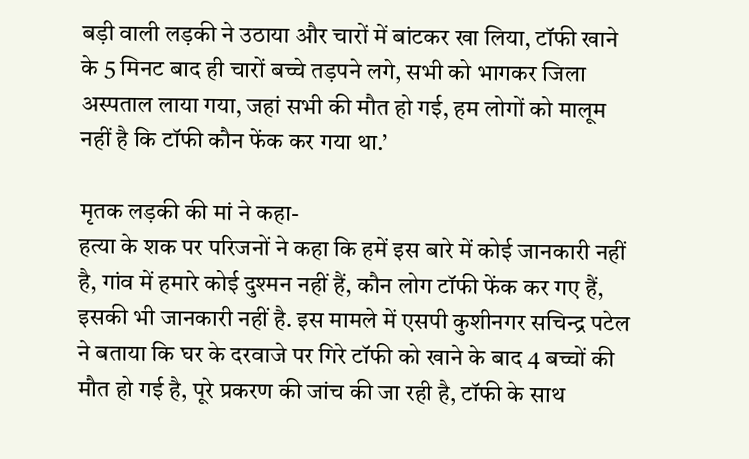बड़ी वाली लड़की ने उठाया और चारों में बांटकर खा लिया, टॉफी खाने के 5 मिनट बाद ही चारों बच्चे तड़पने लगे, सभी को भागकर जिला अस्पताल लाया गया, जहां सभी की मौत हो गई, हम लोगों को मालूम नहीं है कि टॉफी कौन फेंक कर गया था.’

मृतक लड़की की मां ने कहा-
हत्या के शक पर परिजनों ने कहा कि हमें इस बारे में कोई जानकारी नहीं है, गांव में हमारे कोई दुश्मन नहीं हैं, कौन लोग टॉफी फेंक कर गए हैं, इसकी भी जानकारी नहीं है. इस मामले में एसपी कुशीनगर सचिन्द्र पटेल ने बताया कि घर के दरवाजे पर गिरे टॉफी को खाने के बाद 4 बच्चों की मौत हो गई है, पूरे प्रकरण की जांच की जा रही है, टॉफी के साथ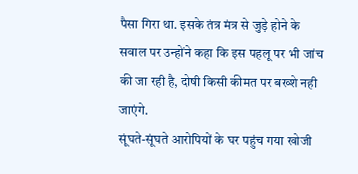पैसा गिरा था. इसके तंत्र मंत्र से जुड़े होने के सवाल पर उन्होंने कहा कि इस पहलू पर भी जांच की जा रही है, दोषी किसी कीमत पर बख्शे नही जाएंगे.
सूंघते-सूंघते आरोपियों के घर पहुंच गया खोजी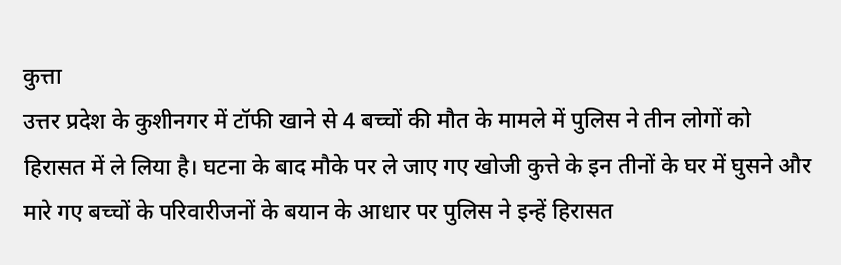कुत्ता
उत्तर प्रदेश के कुशीनगर में टॉफी खाने से 4 बच्चों की मौत के मामले में पुलिस ने तीन लोगों को हिरासत में ले लिया है। घटना के बाद मौके पर ले जाए गए खोजी कुत्ते के इन तीनों के घर में घुसने और मारे गए बच्चों के परिवारीजनों के बयान के आधार पर पुलिस ने इन्हें हिरासत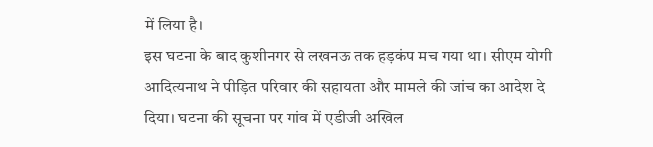में लिया है।
इस घटना के बाद कुशीनगर से लखनऊ तक हड़कंप मच गया था। सीएम योगी आदित्यनाथ ने पीड़ित परिवार की सहायता और मामले की जांच का आदेश दे दिया। घटना की सूचना पर गांव में एडीजी अखिल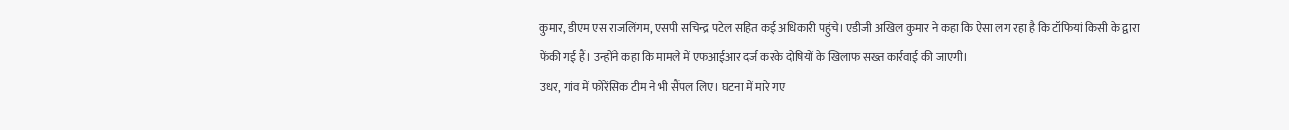कुमार, डीएम एस राजलिंगम, एसपी सचिन्द्र पटेल सहित कई अधिकारी पहुंचे। एडीजी अखिल कुमार ने कहा कि ऐसा लग रहा है कि टॉफियां किसी के द्वारा फेंकी गई हैं। उन्होंने कहा कि मामले में एफआईआर दर्ज करके दोषियों के खिलाफ सख्त कार्रवाई की जाएगी।
उधर, गांव में फोरेंसिक टीम ने भी सैंपल लिए। घटना में मारे गए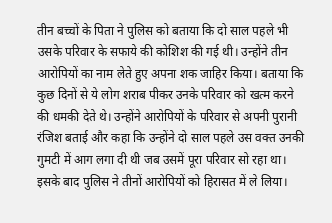तीन बच्चों के पिता ने पुलिस को बताया कि दो साल पहले भी उसके परिवार के सफाये की कोशिश की गई थी। उन्होंने तीन आरोपियों का नाम लेते हुए अपना शक जाहिर किया। बताया कि कुछ दिनों से ये लोग शराब पीकर उनके परिवार को खत्म करने की धमकी देते थे। उन्होंने आरोपियों के परिवार से अपनी पुरानी रंजिश बताई और कहा कि उन्होंने दो साल पहले उस वक्त उनकी गुमटी में आग लगा दी थी जब उसमें पूरा परिवार सो रहा था। इसके बाद पुलिस ने तीनों आरोपियों को हिरासत में ले लिया।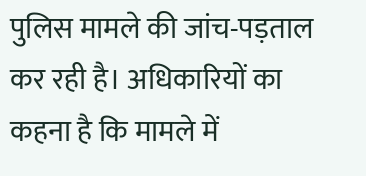पुलिस मामले की जांच-पड़ताल कर रही है। अधिकारियों का कहना है कि मामले में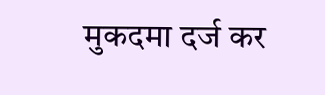मुकदमा दर्ज कर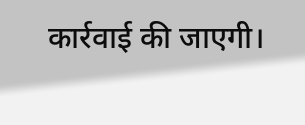कार्रवाई की जाएगी।